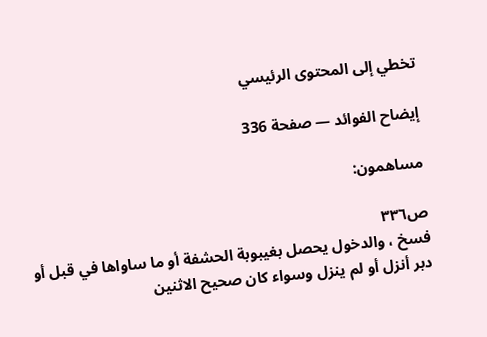تخطي إلى المحتوى الرئيسي

إيضاح الفوائد — صفحة 336

مساهمون:

ص٣٣٦
فسخ ، والدخول يحصل بغيبوبة الحشفة أو ما ساواها في قبل أو دبر أنزل أو لم ينزل وسواء كان صحيح الاثنين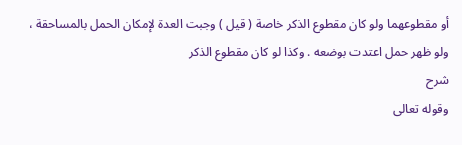أو مقطوعهما ولو كان مقطوع الذكر خاصة ( قيل ) وجبت العدة لإمكان الحمل بالمساحقة ، ولو ظهر حمل اعتدت بوضعه . وكذا لو كان مقطوع الذكر
شرح
وقوله تعالى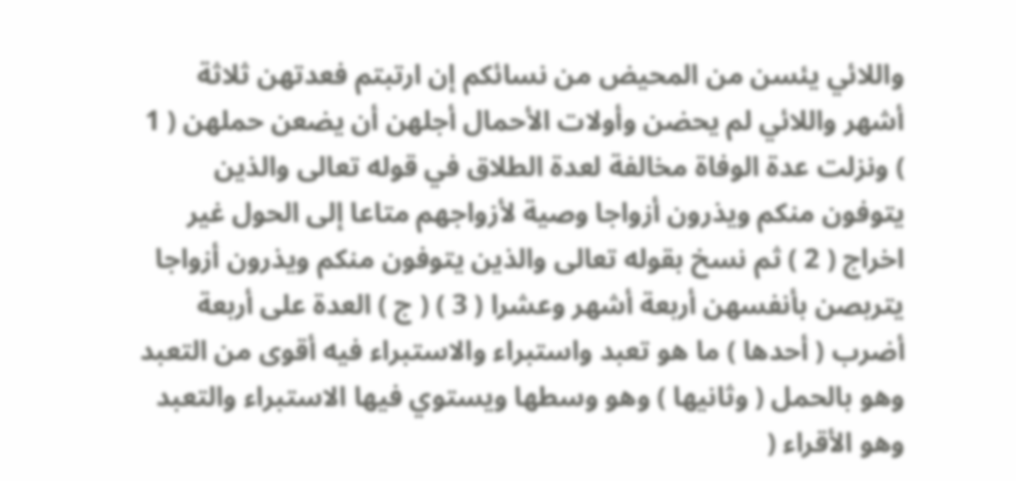واللائي يئسن من المحيض من نسائكم إن ارتبتم فعدتهن ثلاثة أشهر واللائي لم يحضن وأولات الأحمال أجلهن أن يضعن حملهن ( 1 ) ونزلت عدة الوفاة مخالفة لعدة الطلاق في قوله تعالى والذين يتوفون منكم ويذرون أزواجا وصية لأزواجهم متاعا إلى الحول غير اخراج ( 2 ) ثم نسخ بقوله تعالى والذين يتوفون منكم ويذرون أزواجا يتربصن بأنفسهن أربعة أشهر وعشرا ( 3 ) ( ج ) العدة على أربعة أضرب ( أحدها ) ما هو تعبد واستبراء والاستبراء فيه أقوى من التعبد وهو بالحمل ( وثانيها ) وهو وسطها ويستوي فيها الاستبراء والتعبد وهو الأقراء (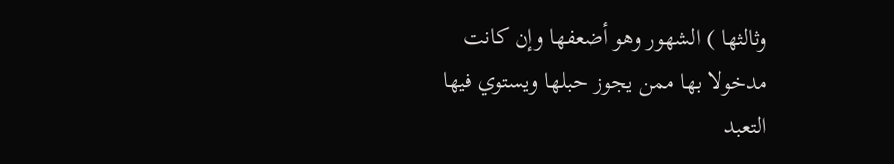وثالثها ) الشهور وهو أضعفها وإن كانت مدخولا بها ممن يجوز حبلها ويستوي فيها التعبد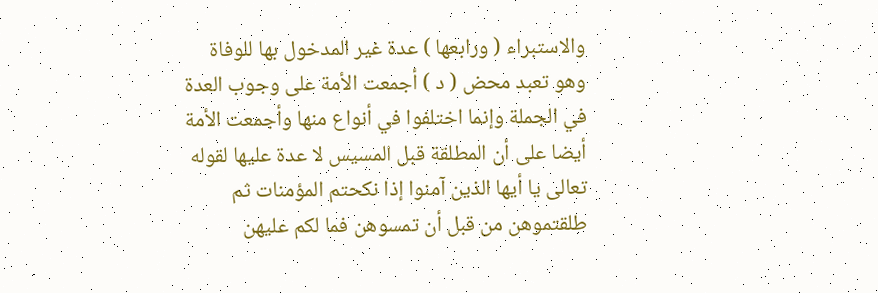والاستبراء ( ورابعها ) عدة غير المدخول بها للوفاة وهو تعبد محض ( د ) أجمعت الأمة على وجوب العدة في الجملة وإنما اختلفوا في أنواع منها وأجمعت الأمة أيضا على أن المطلقة قبل المسيس لا عدة عليها لقوله تعالى يا أيها الذين آمنوا إذا نكحتم المؤمنات ثم طلقتموهن من قبل أن تمسوهن فما لكم عليهن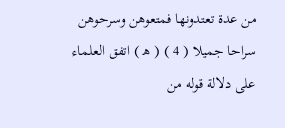من عدة تعتدونها فمتعوهن وسرحوهن سراحا جميلا ( 4 ) ( ه‍ ) اتفق العلماء على دلالة قوله من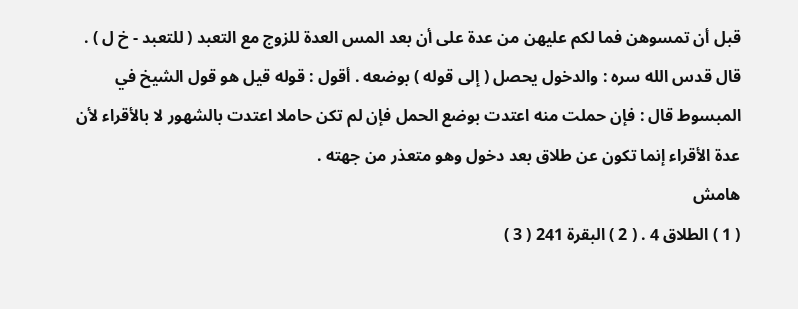قبل أن تمسوهن فما لكم عليهن من عدة على أن بعد المس العدة للزوج مع التعبد ( للتعبد - خ ل ) . قال قدس الله سره : والدخول يحصل ( إلى قوله ) بوضعه . أقول : قوله قيل هو قول الشيخ في المبسوط قال : فإن حملت منه اعتدت بوضع الحمل فإن لم تكن حاملا اعتدت بالشهور لا بالأقراء لأن عدة الأقراء إنما تكون عن طلاق بعد دخول وهو متعذر من جهته .
هامش
( 1 ) الطلاق 4 . ( 2 ) البقرة 241 ( 3 )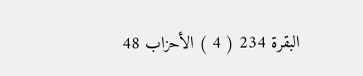البقرة 234 ( 4 ) الأحزاب 48